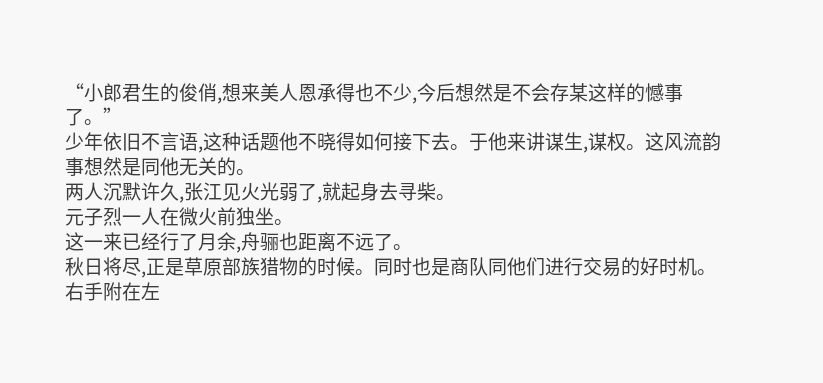“小郎君生的俊俏,想来美人恩承得也不少,今后想然是不会存某这样的憾事了。”
少年依旧不言语,这种话题他不晓得如何接下去。于他来讲谋生,谋权。这风流韵事想然是同他无关的。
两人沉默许久,张江见火光弱了,就起身去寻柴。
元子烈一人在微火前独坐。
这一来已经行了月余,舟骊也距离不远了。
秋日将尽,正是草原部族猎物的时候。同时也是商队同他们进行交易的好时机。
右手附在左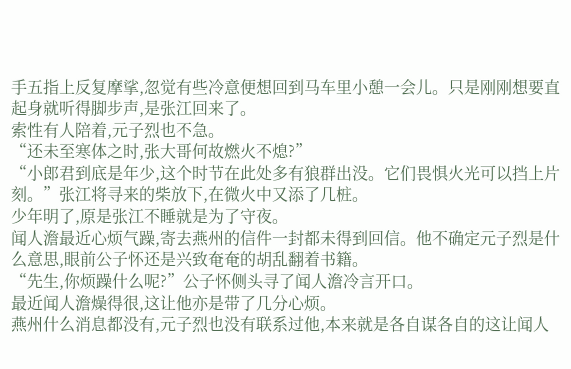手五指上反复摩挲,忽觉有些冷意便想回到马车里小憩一会儿。只是刚刚想要直起身就听得脚步声,是张江回来了。
索性有人陪着,元子烈也不急。
“还未至寒体之时,张大哥何故燃火不熄?”
“小郎君到底是年少,这个时节在此处多有狼群出没。它们畏惧火光可以挡上片刻。”张江将寻来的柴放下,在微火中又添了几桩。
少年明了,原是张江不睡就是为了守夜。
闻人澹最近心烦气躁,寄去燕州的信件一封都未得到回信。他不确定元子烈是什么意思,眼前公子怀还是兴致奄奄的胡乱翻着书籍。
“先生,你烦躁什么呢?”公子怀侧头寻了闻人澹冷言开口。
最近闻人澹燥得很,这让他亦是带了几分心烦。
燕州什么消息都没有,元子烈也没有联系过他,本来就是各自谋各自的这让闻人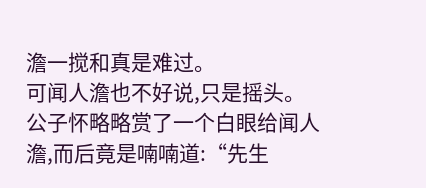澹一搅和真是难过。
可闻人澹也不好说,只是摇头。
公子怀略略赏了一个白眼给闻人澹,而后竟是喃喃道:“先生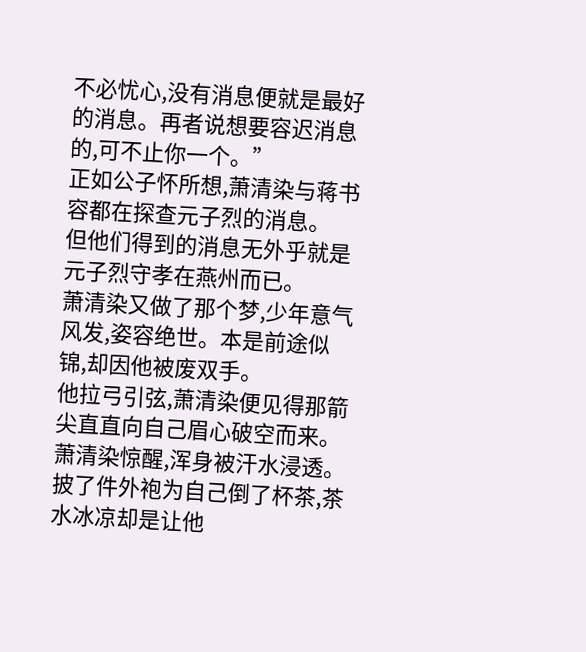不必忧心,没有消息便就是最好的消息。再者说想要容迟消息的,可不止你一个。”
正如公子怀所想,萧清染与蒋书容都在探查元子烈的消息。
但他们得到的消息无外乎就是元子烈守孝在燕州而已。
萧清染又做了那个梦,少年意气风发,姿容绝世。本是前途似锦,却因他被废双手。
他拉弓引弦,萧清染便见得那箭尖直直向自己眉心破空而来。
萧清染惊醒,浑身被汗水浸透。
披了件外袍为自己倒了杯茶,茶水冰凉却是让他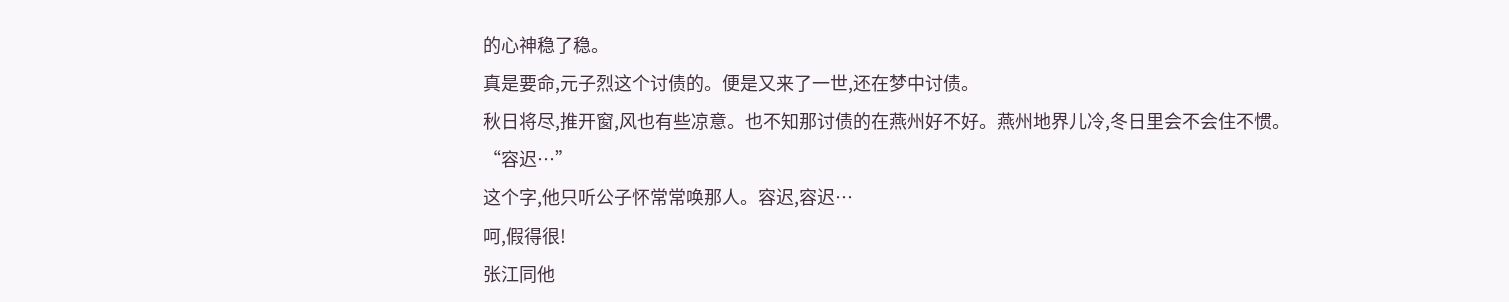的心神稳了稳。
真是要命,元子烈这个讨债的。便是又来了一世,还在梦中讨债。
秋日将尽,推开窗,风也有些凉意。也不知那讨债的在燕州好不好。燕州地界儿冷,冬日里会不会住不惯。
“容迟…”
这个字,他只听公子怀常常唤那人。容迟,容迟…
呵,假得很!
张江同他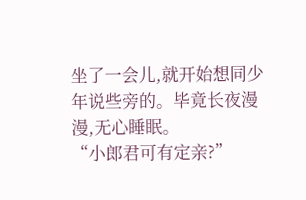坐了一会儿,就开始想同少年说些旁的。毕竟长夜漫漫,无心睡眠。
“小郎君可有定亲?”